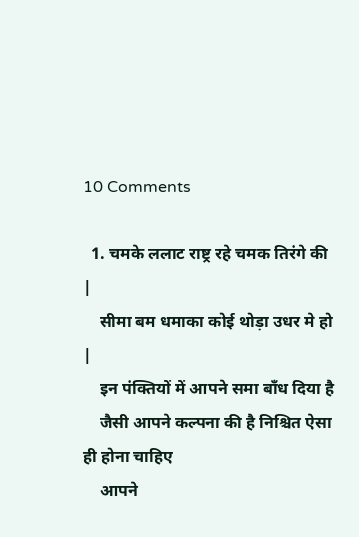10 Comments

  1. चमके ललाट राष्ट्र रहे चमक तिरंगे की |
    सीमा बम धमाका कोई थोड़ा उधर मे हो |
    इन पंक्तियों में आपने समा बाँध दिया है
    जैसी आपने कल्पना की है निश्चित ऐसा ही होना चाहिए
    आपने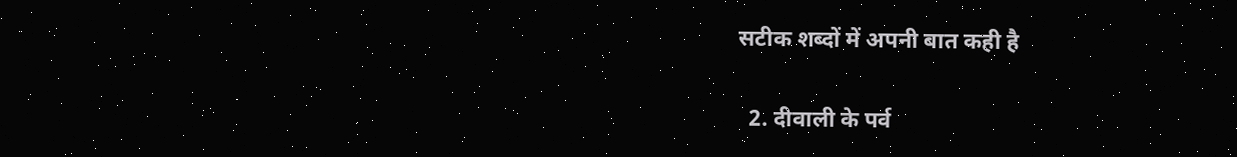सटीक शब्दों में अपनी बात कही है

  2. दीवाली के पर्व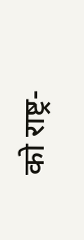को राष्ट्र-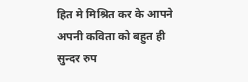हित मे मिश्रित कर के आपने अपनी कविता को बहुत ही सुन्दर रुप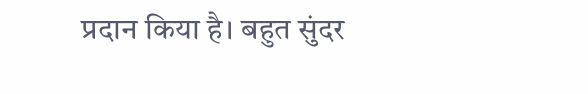प्रदान किया है। बहुत सुंदर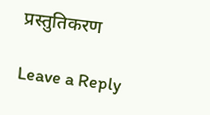प्रस्तुतिकरण

Leave a Reply